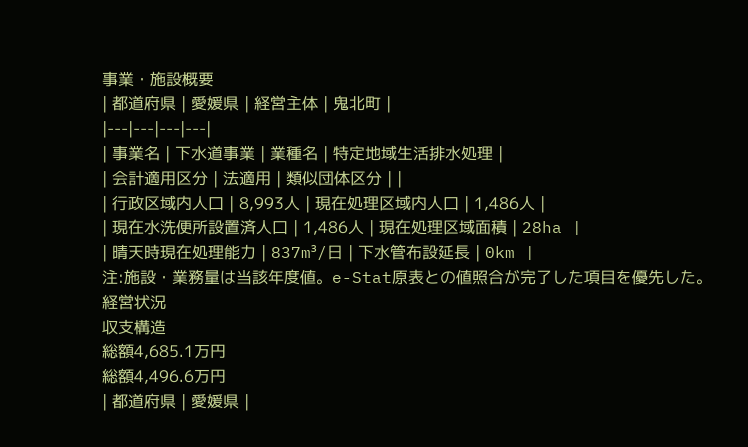事業・施設概要
| 都道府県 | 愛媛県 | 経営主体 | 鬼北町 |
|---|---|---|---|
| 事業名 | 下水道事業 | 業種名 | 特定地域生活排水処理 |
| 会計適用区分 | 法適用 | 類似団体区分 | |
| 行政区域内人口 | 8,993人 | 現在処理区域内人口 | 1,486人 |
| 現在水洗便所設置済人口 | 1,486人 | 現在処理区域面積 | 28ha |
| 晴天時現在処理能力 | 837m³/日 | 下水管布設延長 | 0km |
注:施設・業務量は当該年度値。e-Stat原表との値照合が完了した項目を優先した。
経営状況
収支構造
総額4,685.1万円
総額4,496.6万円
| 都道府県 | 愛媛県 |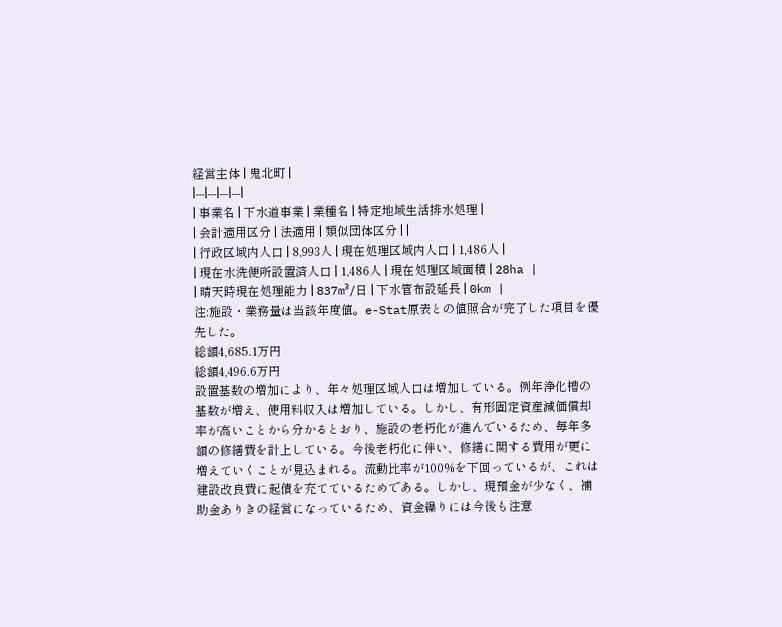経営主体 | 鬼北町 |
|---|---|---|---|
| 事業名 | 下水道事業 | 業種名 | 特定地域生活排水処理 |
| 会計適用区分 | 法適用 | 類似団体区分 | |
| 行政区域内人口 | 8,993人 | 現在処理区域内人口 | 1,486人 |
| 現在水洗便所設置済人口 | 1,486人 | 現在処理区域面積 | 28ha |
| 晴天時現在処理能力 | 837m³/日 | 下水管布設延長 | 0km |
注:施設・業務量は当該年度値。e-Stat原表との値照合が完了した項目を優先した。
総額4,685.1万円
総額4,496.6万円
設置基数の増加により、年々処理区域人口は増加している。例年浄化槽の基数が増え、使用料収入は増加している。しかし、有形固定資産減価償却率が高いことから分かるとおり、施設の老朽化が進んでいるため、毎年多額の修繕費を計上している。今後老朽化に伴い、修繕に関する費用が更に増えていくことが見込まれる。流動比率が100%を下回っているが、これは建設改良費に起債を充てているためである。しかし、現預金が少なく、補助金ありきの経営になっているため、資金繰りには今後も注意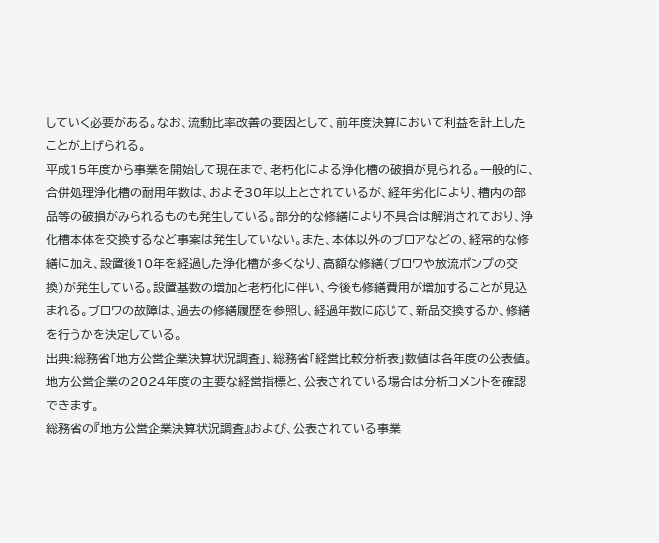していく必要がある。なお、流動比率改善の要因として、前年度決算において利益を計上したことが上げられる。
平成15年度から事業を開始して現在まで、老朽化による浄化槽の破損が見られる。一般的に、合併処理浄化槽の耐用年数は、およそ30年以上とされているが、経年劣化により、槽内の部品等の破損がみられるものも発生している。部分的な修繕により不具合は解消されており、浄化槽本体を交換するなど事案は発生していない。また、本体以外のブロアなどの、経常的な修繕に加え、設置後10年を経過した浄化槽が多くなり、高額な修繕(ブロワや放流ポンプの交換)が発生している。設置基数の増加と老朽化に伴い、今後も修繕費用が増加することが見込まれる。ブロワの故障は、過去の修繕履歴を参照し、経過年数に応じて、新品交換するか、修繕を行うかを決定している。
出典:総務省「地方公営企業決算状況調査」、総務省「経営比較分析表」数値は各年度の公表値。
地方公営企業の2024年度の主要な経営指標と、公表されている場合は分析コメントを確認できます。
総務省の『地方公営企業決算状況調査』および、公表されている事業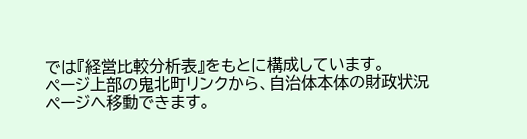では『経営比較分析表』をもとに構成しています。
ページ上部の鬼北町リンクから、自治体本体の財政状況ページへ移動できます。